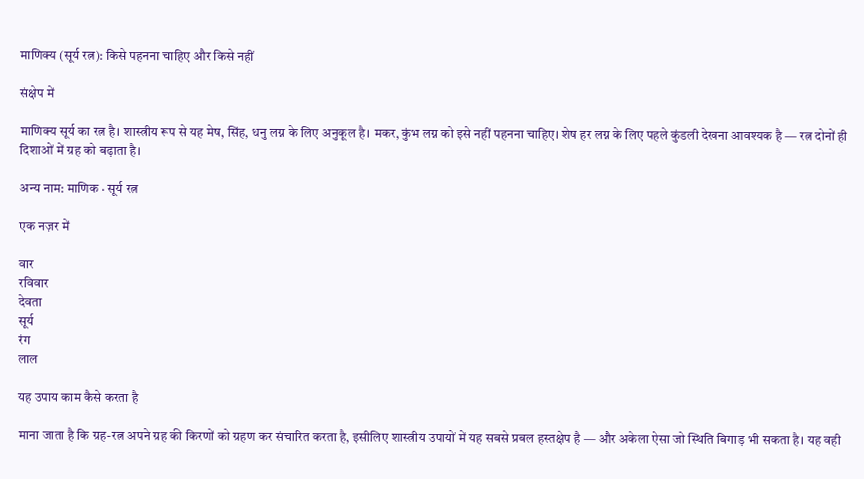माणिक्य (सूर्य रत्न): किसे पहनना चाहिए और किसे नहीं

संक्षेप में

माणिक्य सूर्य का रत्न है। शास्त्रीय रूप से यह मेष, सिंह, धनु लग्न के लिए अनुकूल है। मकर, कुंभ लग्न को इसे नहीं पहनना चाहिए। शेष हर लग्न के लिए पहले कुंडली देखना आवश्यक है — रत्न दोनों ही दिशाओं में ग्रह को बढ़ाता है।

अन्य नाम: माणिक · सूर्य रत्न

एक नज़र में

वार
रविवार
देवता
सूर्य
रंग
लाल

यह उपाय काम कैसे करता है

माना जाता है कि ग्रह-रत्न अपने ग्रह की किरणों को ग्रहण कर संचारित करता है, इसीलिए शास्त्रीय उपायों में यह सबसे प्रबल हस्तक्षेप है — और अकेला ऐसा जो स्थिति बिगाड़ भी सकता है। यह वही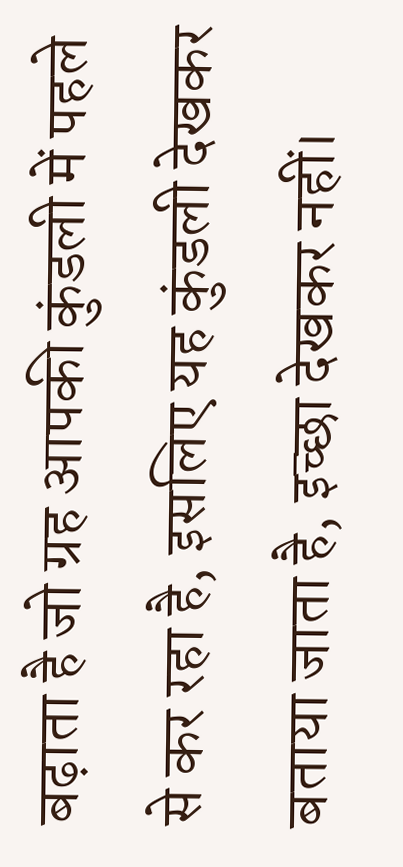बढ़ाता है जो ग्रह आपकी कुंडली में पहले से कर रहा है, इसलिए यह कुंडली देखकर बताया जाता है, इच्छा देखकर नहीं।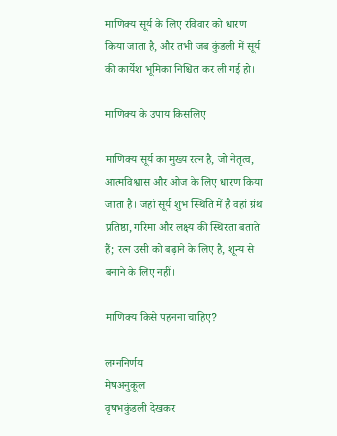माणिक्य सूर्य के लिए रविवार को धारण किया जाता है, और तभी जब कुंडली में सूर्य की कार्येश भूमिका निश्चित कर ली गई हो।

माणिक्य के उपाय किसलिए

माणिक्य सूर्य का मुख्य रत्न है, जो नेतृत्व, आत्मविश्वास और ओज के लिए धारण किया जाता है। जहां सूर्य शुभ स्थिति में है वहां ग्रंथ प्रतिष्ठा, गरिमा और लक्ष्य की स्थिरता बताते हैं; रत्न उसी को बढ़ाने के लिए है, शून्य से बनाने के लिए नहीं।

माणिक्य किसे पहनना चाहिए?

लग्ननिर्णय
मेषअनुकूल
वृषभकुंडली देखकर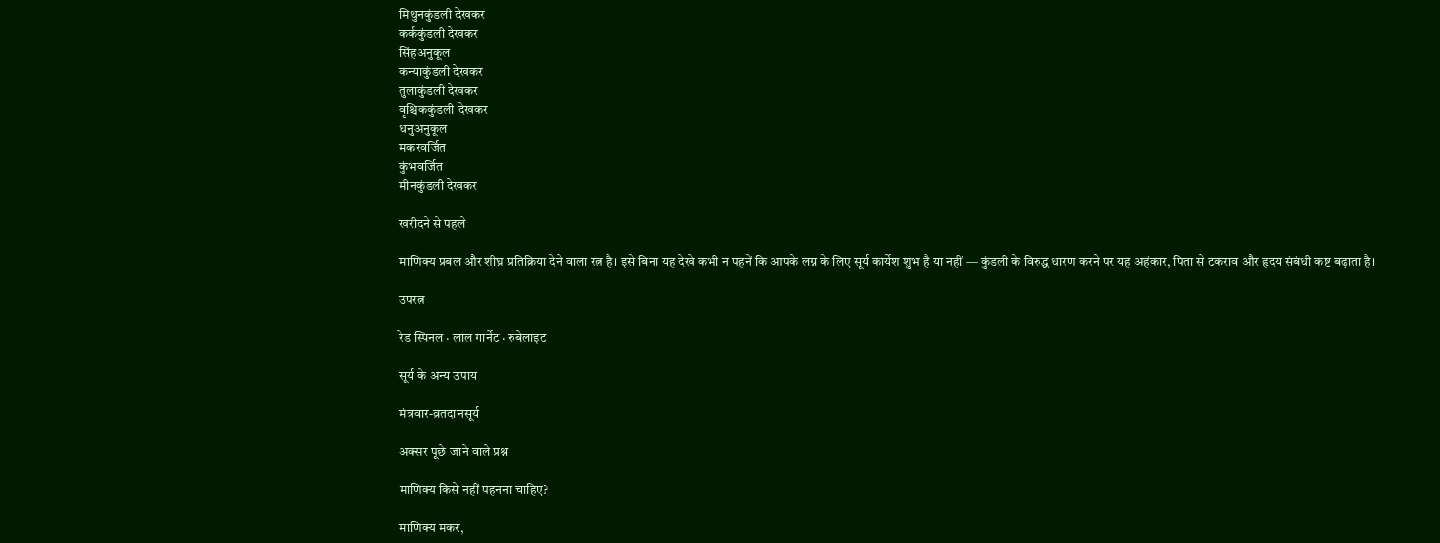मिथुनकुंडली देखकर
कर्ककुंडली देखकर
सिंहअनुकूल
कन्याकुंडली देखकर
तुलाकुंडली देखकर
वृश्चिककुंडली देखकर
धनुअनुकूल
मकरवर्जित
कुंभवर्जित
मीनकुंडली देखकर

खरीदने से पहले

माणिक्य प्रबल और शीघ्र प्रतिक्रिया देने वाला रत्न है। इसे बिना यह देखे कभी न पहनें कि आपके लग्न के लिए सूर्य कार्येश शुभ है या नहीं — कुंडली के विरुद्ध धारण करने पर यह अहंकार, पिता से टकराव और हृदय संबंधी कष्ट बढ़ाता है।

उपरत्न

रेड स्पिनल · लाल गार्नेट · रुबेलाइट

सूर्य के अन्य उपाय

मंत्रवार-व्रतदानसूर्य

अक्सर पूछे जाने वाले प्रश्न

माणिक्य किसे नहीं पहनना चाहिए?

माणिक्य मकर,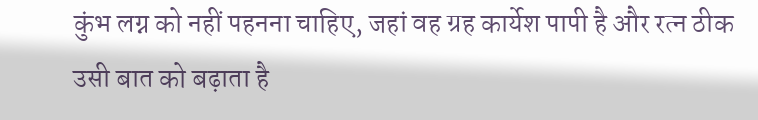कुंभ लग्न को नहीं पहनना चाहिए, जहां वह ग्रह कार्येश पापी है और रत्न ठीक उसी बात को बढ़ाता है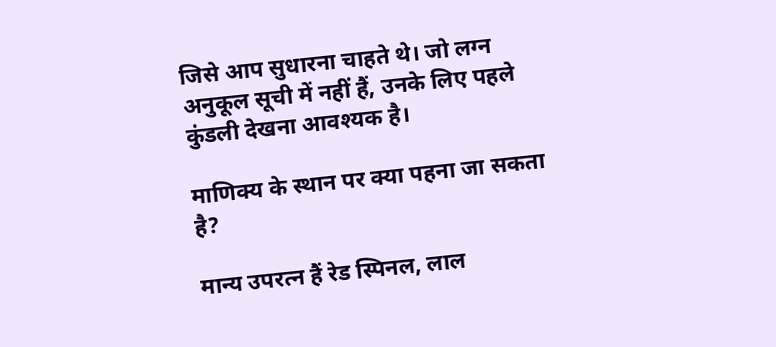जिसे आप सुधारना चाहते थे। जो लग्न अनुकूल सूची में नहीं हैं, उनके लिए पहले कुंडली देखना आवश्यक है।

माणिक्य के स्थान पर क्या पहना जा सकता है?

मान्य उपरत्न हैं रेड स्पिनल, लाल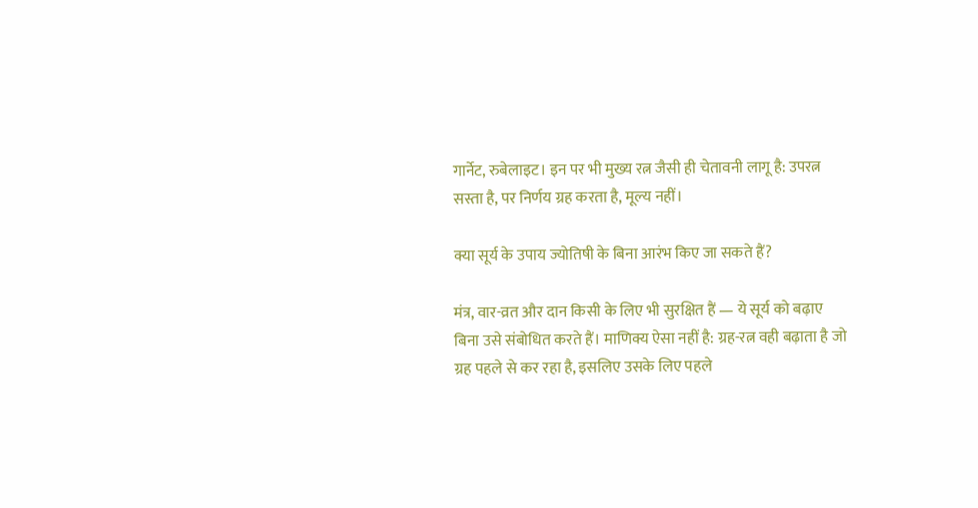गार्नेट, रुबेलाइट। इन पर भी मुख्य रत्न जैसी ही चेतावनी लागू है: उपरत्न सस्ता है, पर निर्णय ग्रह करता है, मूल्य नहीं।

क्या सूर्य के उपाय ज्योतिषी के बिना आरंभ किए जा सकते हैं?

मंत्र, वार-व्रत और दान किसी के लिए भी सुरक्षित हैं — ये सूर्य को बढ़ाए बिना उसे संबोधित करते हैं। माणिक्य ऐसा नहीं है: ग्रह-रत्न वही बढ़ाता है जो ग्रह पहले से कर रहा है, इसलिए उसके लिए पहले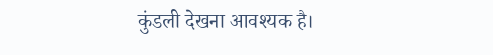कुंडली देखना आवश्यक है।